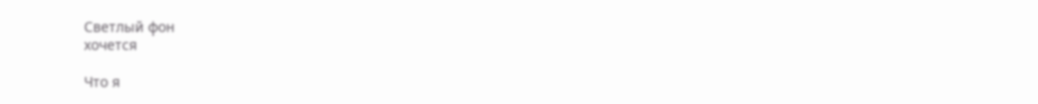Светлый фон
хочется

Что я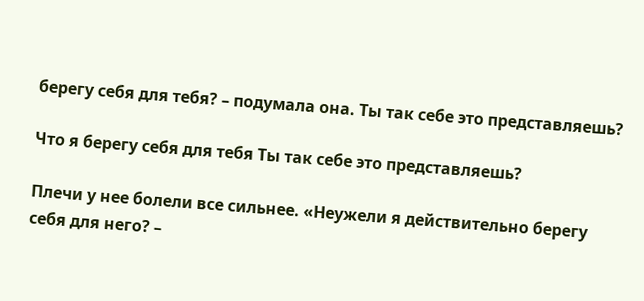берегу себя для тебя? – подумала она. Ты так себе это представляешь?

Что я берегу себя для тебя Ты так себе это представляешь?

Плечи у нее болели все сильнее. «Неужели я действительно берегу себя для него? –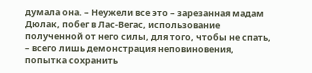думала она. – Неужели все это – зарезанная мадам Дюлак, побег в Лас-Вегас, использование полученной от него силы, для того, чтобы не спать, – всего лишь демонстрация неповиновения, попытка сохранить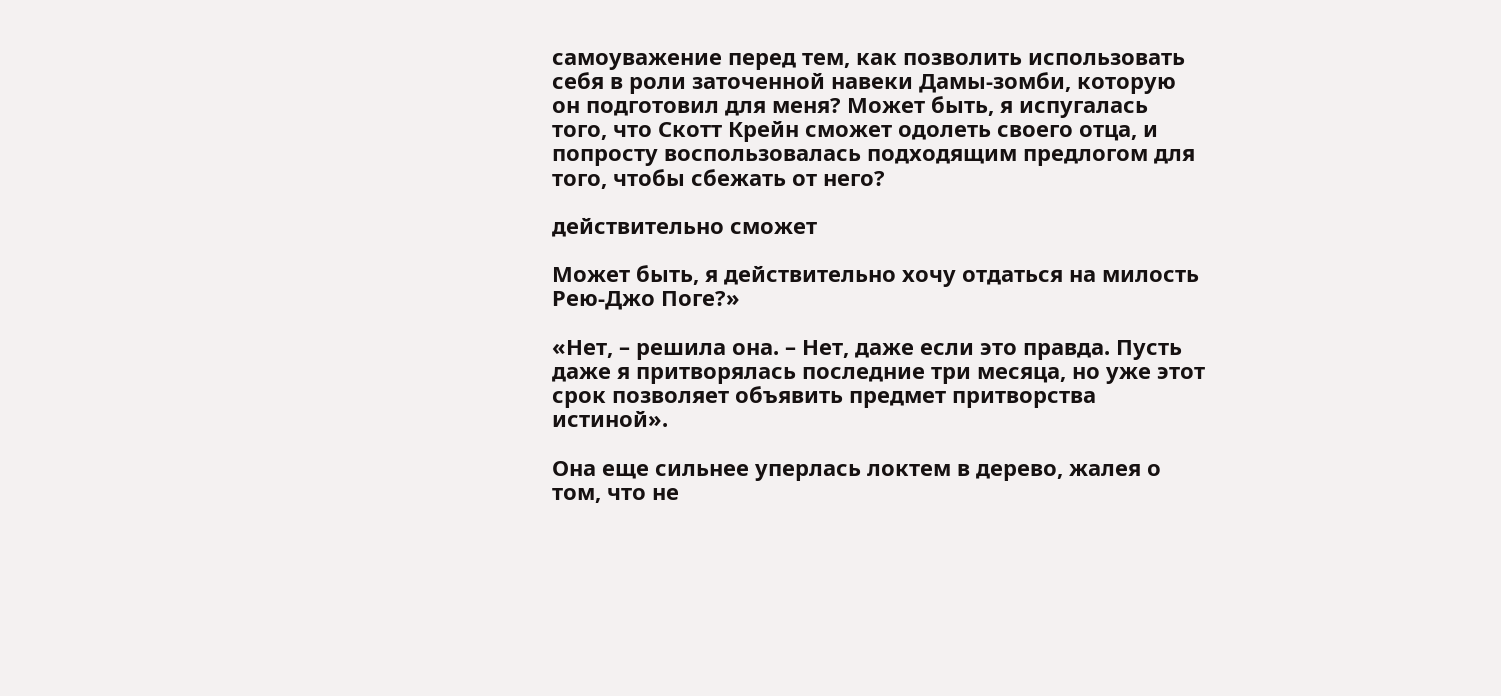самоуважение перед тем, как позволить использовать себя в роли заточенной навеки Дамы-зомби, которую он подготовил для меня? Может быть, я испугалась того, что Скотт Крейн сможет одолеть своего отца, и попросту воспользовалась подходящим предлогом для того, чтобы сбежать от него?

действительно сможет

Может быть, я действительно хочу отдаться на милость Рею-Джо Поге?»

«Нет, – решила она. – Нет, даже если это правда. Пусть даже я притворялась последние три месяца, но уже этот срок позволяет объявить предмет притворства истиной».

Она еще сильнее уперлась локтем в дерево, жалея о том, что не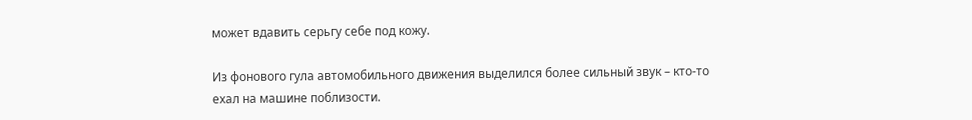может вдавить серьгу себе под кожу.

Из фонового гула автомобильного движения выделился более сильный звук – кто-то ехал на машине поблизости.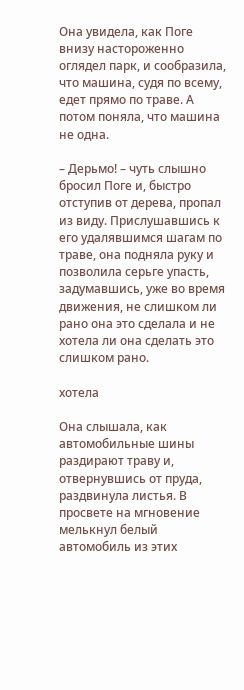Она увидела, как Поге внизу настороженно оглядел парк, и сообразила, что машина, судя по всему, едет прямо по траве. А потом поняла, что машина не одна.

– Дерьмо! – чуть слышно бросил Поге и, быстро отступив от дерева, пропал из виду. Прислушавшись к его удалявшимся шагам по траве, она подняла руку и позволила серьге упасть, задумавшись, уже во время движения, не слишком ли рано она это сделала и не хотела ли она сделать это слишком рано.

хотела

Она слышала, как автомобильные шины раздирают траву и, отвернувшись от пруда, раздвинула листья. В просвете на мгновение мелькнул белый автомобиль из этих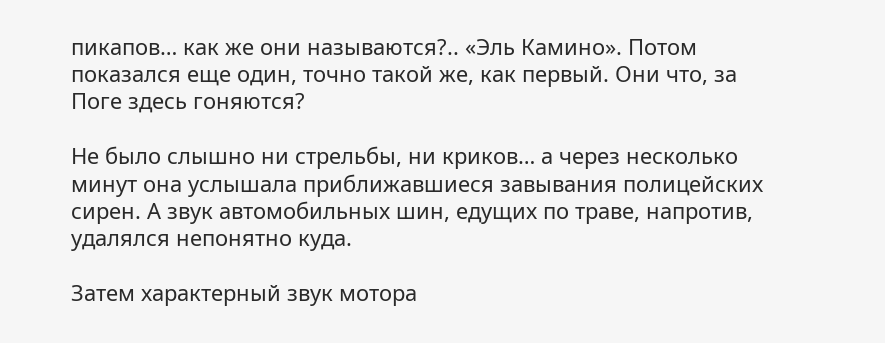пикапов… как же они называются?.. «Эль Камино». Потом показался еще один, точно такой же, как первый. Они что, за Поге здесь гоняются?

Не было слышно ни стрельбы, ни криков… а через несколько минут она услышала приближавшиеся завывания полицейских сирен. А звук автомобильных шин, едущих по траве, напротив, удалялся непонятно куда.

Затем характерный звук мотора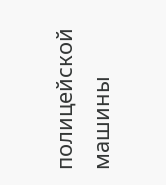полицейской машины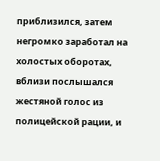приблизился, затем негромко заработал на холостых оборотах, вблизи послышался жестяной голос из полицейской рации, и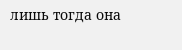лишь тогда она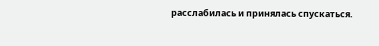расслабилась и принялась спускаться.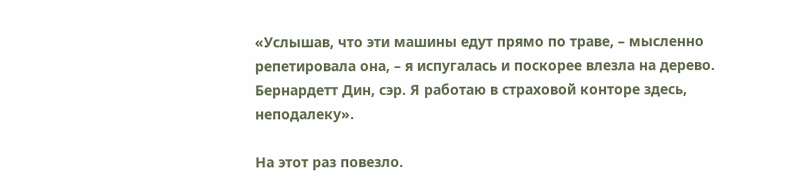«Услышав, что эти машины едут прямо по траве, – мысленно репетировала она, – я испугалась и поскорее влезла на дерево. Бернардетт Дин, сэр. Я работаю в страховой конторе здесь, неподалеку».

На этот раз повезло.